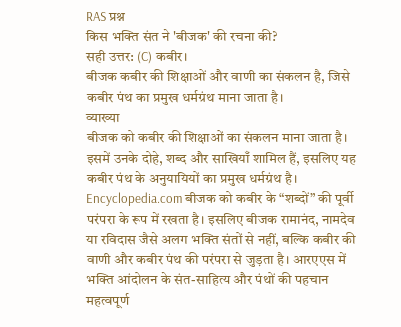RAS प्रश्न
किस भक्ति संत ने 'बीजक' की रचना की?
सही उत्तर: (C) कबीर।
बीजक कबीर की शिक्षाओं और वाणी का संकलन है, जिसे कबीर पंथ का प्रमुख धर्मग्रंथ माना जाता है।
व्याख्या
बीजक को कबीर की शिक्षाओं का संकलन माना जाता है। इसमें उनके दोहे, शब्द और साखियाँ शामिल हैं, इसलिए यह कबीर पंथ के अनुयायियों का प्रमुख धर्मग्रंथ है। Encyclopedia.com बीजक को कबीर के “शब्दों” की पूर्वी परंपरा के रूप में रखता है। इसलिए बीजक रामानंद, नामदेव या रविदास जैसे अलग भक्ति संतों से नहीं, बल्कि कबीर की वाणी और कबीर पंथ की परंपरा से जुड़ता है। आरएएस में भक्ति आंदोलन के संत-साहित्य और पंथों की पहचान महत्वपूर्ण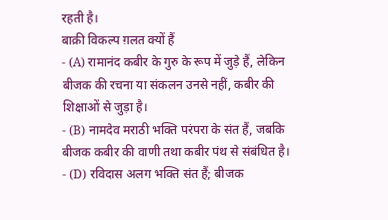रहती है।
बाक़ी विकल्प ग़लत क्यों हैं
- (A) रामानंद कबीर के गुरु के रूप में जुड़े हैं, लेकिन बीजक की रचना या संकलन उनसे नहीं, कबीर की शिक्षाओं से जुड़ा है।
- (B) नामदेव मराठी भक्ति परंपरा के संत हैं, जबकि बीजक कबीर की वाणी तथा कबीर पंथ से संबंधित है।
- (D) रविदास अलग भक्ति संत हैं; बीजक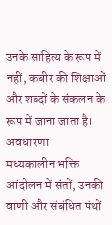उनके साहित्य के रूप में नहीं, कबीर की शिक्षाओं और शब्दों के संकलन के रूप में जाना जाता है।
अवधारणा
मध्यकालीन भक्ति आंदोलन में संतों, उनकी वाणी और संबंधित पंथों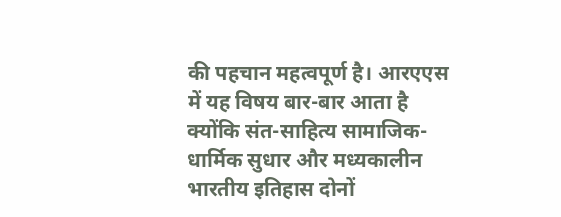की पहचान महत्वपूर्ण है। आरएएस में यह विषय बार-बार आता है क्योंकि संत-साहित्य सामाजिक-धार्मिक सुधार और मध्यकालीन भारतीय इतिहास दोनों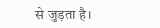से जुड़ता है।